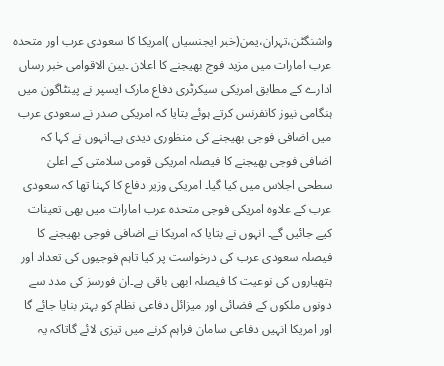واشنگٹن،تہران،یمن(خبر ایجنسیاں )امریکا کا سعودی عرب اور متحدہ عرب امارات میں مزید فوج بھیجنے کا اعلان ۔بین الاقوامی خبر رساں ادارے کے مطابق امریکی سیکرٹری دفاع مارک ایسپر نے پینٹاگون میں ہنگامی نیوز کانفرنس کرتے ہوئے بتایا کہ امریکی صدر نے سعودی عرب میں اضافی فوجی بھیجنے کی منظوری دیدی ہے۔انہوں نے کہا کہ اضافی فوجی بھیجنے کا فیصلہ امریکی قومی سلامتی کے اعلیٰ سطحی اجلاس میں کیا گیا۔ امریکی وزیر دفاع کا کہنا تھا کہ سعودی عرب کے علاوہ امریکی فوجی متحدہ عرب امارات میں بھی تعینات کیے جائیں گے۔ انہوں نے بتایا کہ امریکا نے اضافی فوجی بھیجنے کا فیصلہ سعودی عرب کی درخواست پر کیا تاہم فوجیوں کی تعداد اور ہتھیاروں کی نوعیت کا فیصلہ ابھی باقی ہے۔ان فورسز کی مدد سے دونوں ملکوں کے فضائی اور میزائل دفاعی نظام کو بہتر بنایا جائے گا اور امریکا انہیں دفاعی سامان فراہم کرنے میں تیزی لائے گاتاکہ یہ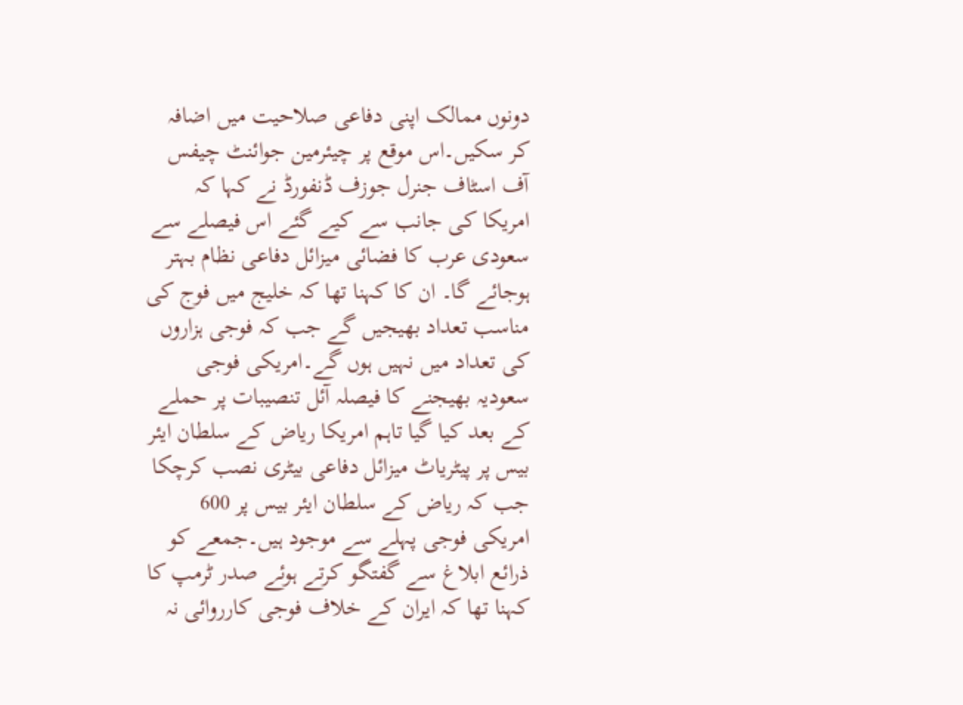دونوں ممالک اپنی دفاعی صلاحیت میں اضافہ کر سکیں۔اس موقع پر چیئرمین جوائنٹ چیفس آف اسٹاف جنرل جوزف ڈنفورڈ نے کہا کہ امریکا کی جانب سے کیے گئے اس فیصلے سے سعودی عرب کا فضائی میزائل دفاعی نظام بہتر ہوجائے گا۔ ان کا کہنا تھا کہ خلیج میں فوج کی مناسب تعداد بھیجیں گے جب کہ فوجی ہزاروں کی تعداد میں نہیں ہوں گے۔امریکی فوجی سعودیہ بھیجنے کا فیصلہ آئل تنصیبات پر حملے کے بعد کیا گیا تاہم امریکا ریاض کے سلطان ایئر بیس پر پیٹریاٹ میزائل دفاعی بیٹری نصب کرچکا جب کہ ریاض کے سلطان ایئر بیس پر 600 امریکی فوجی پہلے سے موجود ہیں۔جمعے کو ذرائع ابلاغ سے گفتگو کرتے ہوئے صدر ٹرمپ کا کہنا تھا کہ ایران کے خلاف فوجی کارروائی نہ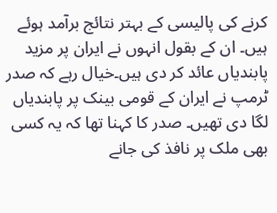کرنے کی پالیسی کے بہتر نتائج برآمد ہوئے ہیں۔ ان کے بقول انہوں نے ایران پر مزید پابندیاں عائد کر دی ہیں۔خیال رہے کہ صدر ٹرمپ نے ایران کے قومی بینک پر پابندیاں لگا دی تھیں۔ صدر کا کہنا تھا کہ یہ کسی بھی ملک پر نافذ کی جانے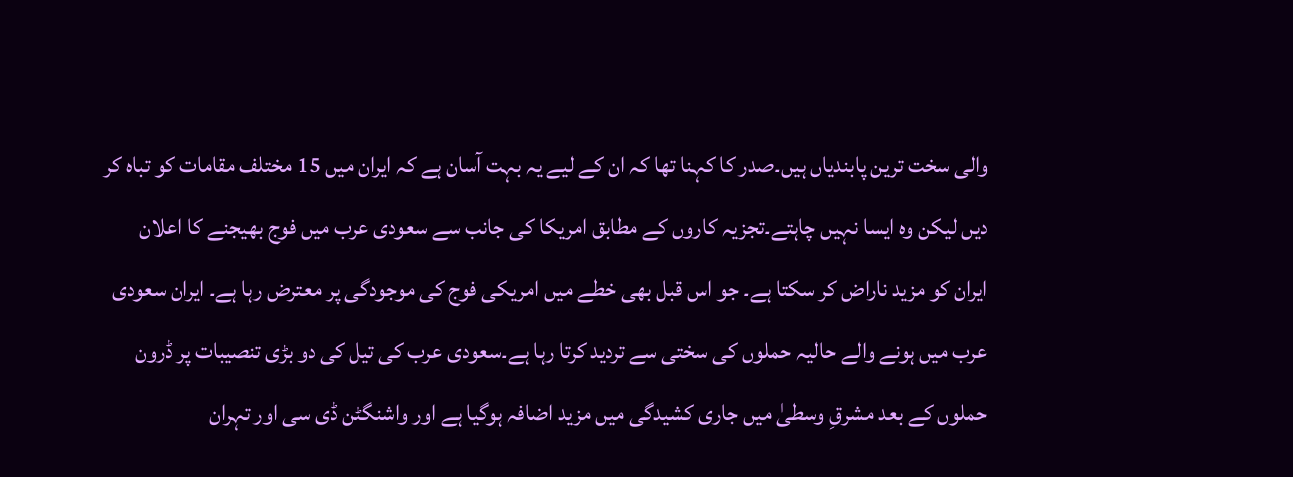والی سخت ترین پابندیاں ہیں۔صدر کا کہنا تھا کہ ان کے لیے یہ بہت آسان ہے کہ ایران میں 15 مختلف مقامات کو تباہ کر دیں لیکن وہ ایسا نہیں چاہتے۔تجزیہ کاروں کے مطابق امریکا کی جانب سے سعودی عرب میں فوج بھیجنے کا اعلان ایران کو مزید ناراض کر سکتا ہے۔ جو اس قبل بھی خطے میں امریکی فوج کی موجودگی پر معترض رہا ہے۔ ایران سعودی عرب میں ہونے والے حالیہ حملوں کی سختی سے تردید کرتا رہا ہے۔سعودی عرب کی تیل کی دو بڑی تنصیبات پر ڈرون حملوں کے بعد مشرقِ وسطیٰ میں جاری کشیدگی میں مزید اضافہ ہوگیا ہے اور واشنگٹن ڈی سی اور تہران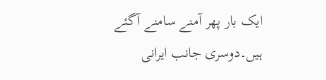ایک بار پھر آمنے سامنے آگئے ہیں۔دوسری جانب ایرانی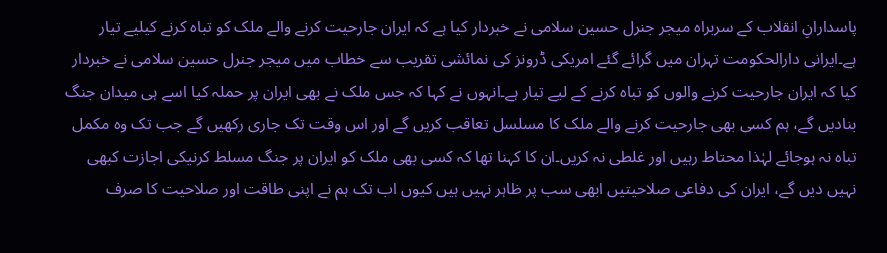پاسدارانِ انقلاب کے سربراہ میجر جنرل حسین سلامی نے خبردار کیا ہے کہ ایران جارحیت کرنے والے ملک کو تباہ کرنے کیلیے تیار ہے۔ایرانی دارالحکومت تہران میں گرائے گئے امریکی ڈرونز کی نمائشی تقریب سے خطاب میں میجر جنرل حسین سلامی نے خبردار کیا کہ ایران جارحیت کرنے والوں کو تباہ کرنے کے لیے تیار ہے۔انہوں نے کہا کہ جس ملک نے بھی ایران پر حملہ کیا اسے ہی میدان جنگ بنادیں گے، ہم کسی بھی جارحیت کرنے والے ملک کا مسلسل تعاقب کریں گے اور اس وقت تک جاری رکھیں گے جب تک وہ مکمل تباہ نہ ہوجائے لہٰذا محتاط رہیں اور غلطی نہ کریں۔ان کا کہنا تھا کہ کسی بھی ملک کو ایران پر جنگ مسلط کرنیکی اجازت کبھی نہیں دیں گے، ایران کی دفاعی صلاحیتیں ابھی سب پر ظاہر نہیں ہیں کیوں اب تک ہم نے اپنی طاقت اور صلاحیت کا صرف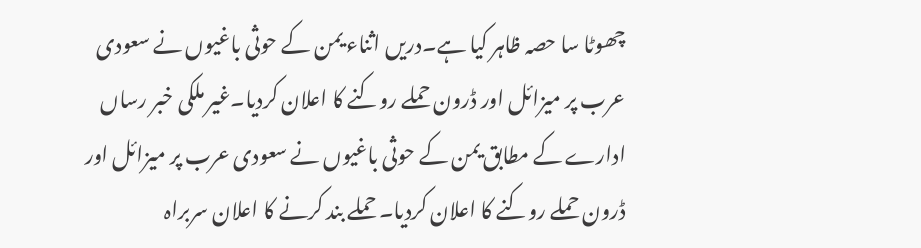چھوٹا سا حصہ ظاہر کیا ہے۔دریں اثناء یمن کے حوثی باغیوں نے سعودی عرب پر میزائل اور ڈرون حملے روکنے کا اعلان کردیا۔غیر ملکی خبر رساں ادارے کے مطابق یمن کے حوثی باغیوں نے سعودی عرب پر میزائل اور ڈرون حملے روکنے کا اعلان کردیا۔ حملے بند کرنے کا اعلان سربراہ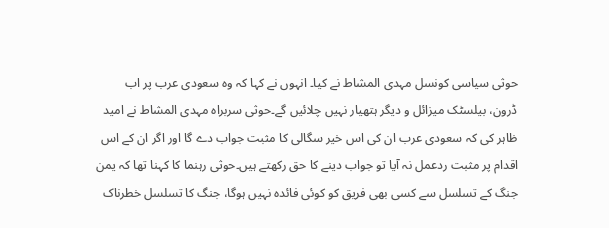حوثی سیاسی کونسل مہدی المشاط نے کیا۔ انہوں نے کہا کہ وہ سعودی عرب پر اب ڈرون، بیلسٹک میزائل و دیگر ہتھیار نہیں چلائیں گے۔حوثی سربراہ مہدی المشاط نے امید ظاہر کی کہ سعودی عرب ان کی اس خیر سگالی کا مثبت جواب دے گا اور اگر ان کے اس اقدام پر مثبت ردعمل نہ آیا تو جواب دینے کا حق رکھتے ہیں۔حوثی رہنما کا کہنا تھا کہ یمن جنگ کے تسلسل سے کسی بھی فریق کو کوئی فائدہ نہیں ہوگا، جنگ کا تسلسل خطرناک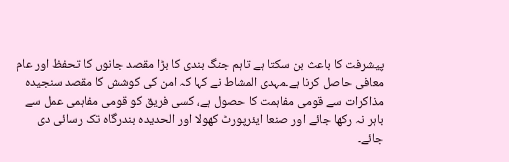پیشرفت کا باعث بن سکتا ہے تاہم جنگ بندی کا بڑا مقصد جانوں کا تحفظ اور عام معافی حاصل کرنا ہے۔مہدی المشاط نے کہا کہ امن کی کوشش کا مقصد سنجیدہ مذاکرات سے قومی مفاہمت کا حصول ہے، کسی فریق کو قومی مفاہمی عمل سے باہر نہ رکھا جائے اور صنعا ایئرپورٹ کھولا اور الحدیدہ بندرگاہ تک رسائی دی جائے۔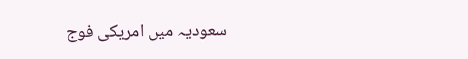سعودیہ میں امریکی فوج